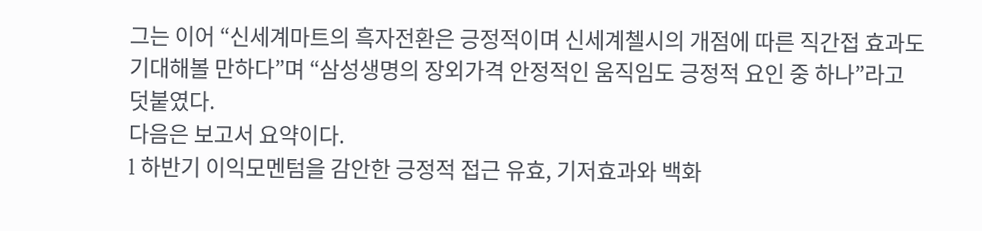그는 이어 “신세계마트의 흑자전환은 긍정적이며 신세계첼시의 개점에 따른 직간접 효과도 기대해볼 만하다”며 “삼성생명의 장외가격 안정적인 움직임도 긍정적 요인 중 하나”라고 덧붙였다.
다음은 보고서 요약이다.
l 하반기 이익모멘텀을 감안한 긍정적 접근 유효, 기저효과와 백화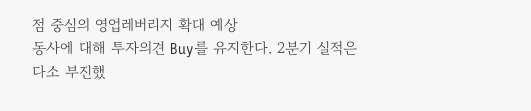점 중심의 영업레버리지 확대 예상
동사에 대해 투자의견 Buy를 유지한다. 2분기 실적은 다소 부진했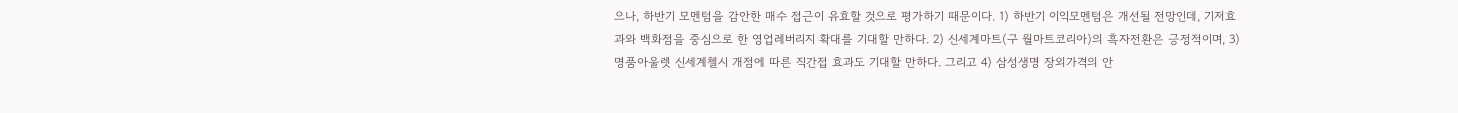으나, 하반기 모멘텀을 감안한 매수 접근이 유효할 것으로 평가하기 때문이다. 1) 하반기 이익모멘텀은 개선될 전망인데, 기저효과와 백화점을 중심으로 한 영업레버리지 확대를 기대할 만하다. 2) 신세계마트(구 월마트코리아)의 흑자전환은 긍정적이며, 3) 명품아울렛 신세계첼시 개점에 따른 직간접 효과도 기대할 만하다. 그리고 4) 삼성생명 장외가격의 안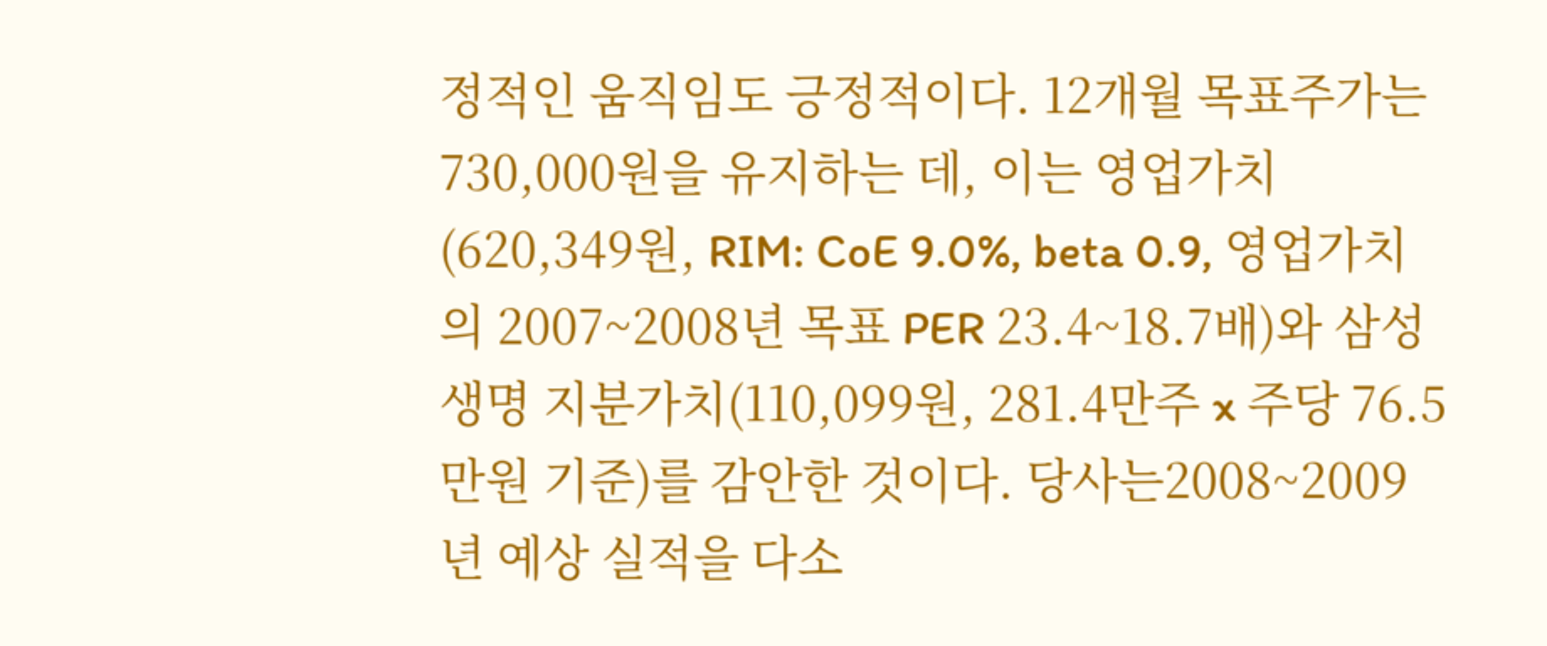정적인 움직임도 긍정적이다. 12개월 목표주가는 730,000원을 유지하는 데, 이는 영업가치(620,349원, RIM: CoE 9.0%, beta 0.9, 영업가치의 2007~2008년 목표 PER 23.4~18.7배)와 삼성생명 지분가치(110,099원, 281.4만주 x 주당 76.5만원 기준)를 감안한 것이다. 당사는2008~2009년 예상 실적을 다소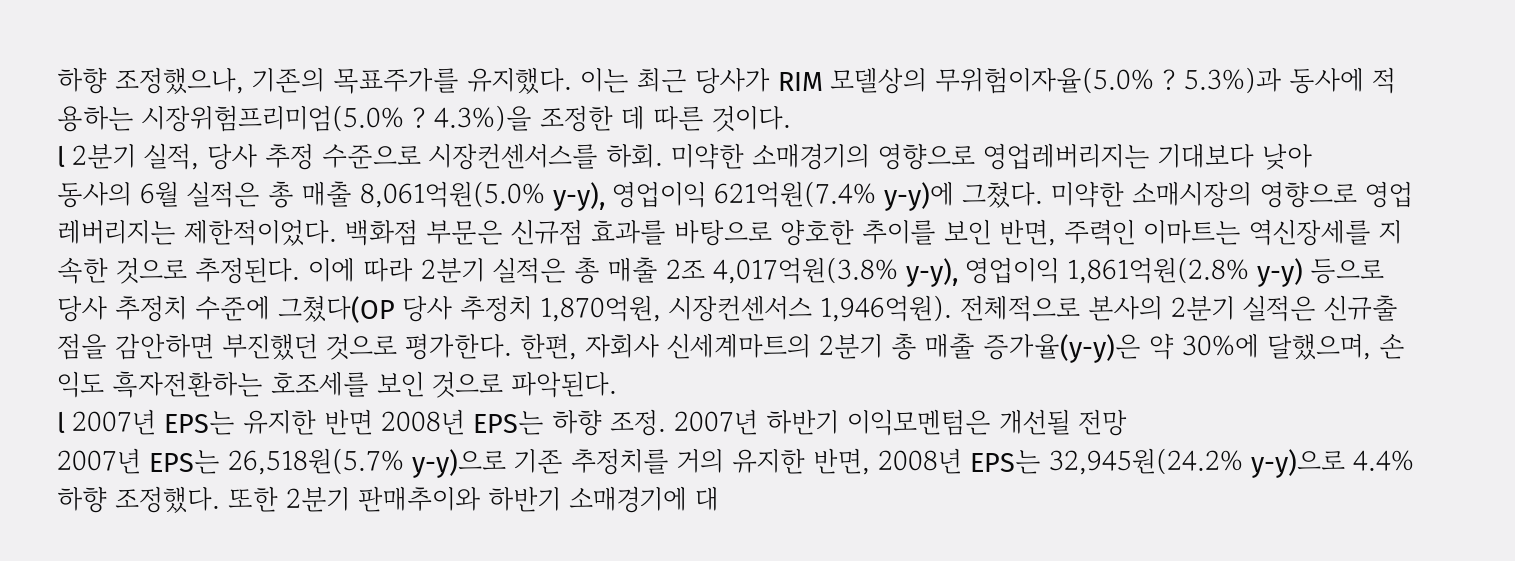하향 조정했으나, 기존의 목표주가를 유지했다. 이는 최근 당사가 RIM 모델상의 무위험이자율(5.0% ? 5.3%)과 동사에 적용하는 시장위험프리미엄(5.0% ? 4.3%)을 조정한 데 따른 것이다.
l 2분기 실적, 당사 추정 수준으로 시장컨센서스를 하회. 미약한 소매경기의 영향으로 영업레버리지는 기대보다 낮아
동사의 6월 실적은 총 매출 8,061억원(5.0% y-y), 영업이익 621억원(7.4% y-y)에 그쳤다. 미약한 소매시장의 영향으로 영업레버리지는 제한적이었다. 백화점 부문은 신규점 효과를 바탕으로 양호한 추이를 보인 반면, 주력인 이마트는 역신장세를 지속한 것으로 추정된다. 이에 따라 2분기 실적은 총 매출 2조 4,017억원(3.8% y-y), 영업이익 1,861억원(2.8% y-y) 등으로 당사 추정치 수준에 그쳤다(OP 당사 추정치 1,870억원, 시장컨센서스 1,946억원). 전체적으로 본사의 2분기 실적은 신규출점을 감안하면 부진했던 것으로 평가한다. 한편, 자회사 신세계마트의 2분기 총 매출 증가율(y-y)은 약 30%에 달했으며, 손익도 흑자전환하는 호조세를 보인 것으로 파악된다.
l 2007년 EPS는 유지한 반면 2008년 EPS는 하향 조정. 2007년 하반기 이익모멘텀은 개선될 전망
2007년 EPS는 26,518원(5.7% y-y)으로 기존 추정치를 거의 유지한 반면, 2008년 EPS는 32,945원(24.2% y-y)으로 4.4% 하향 조정했다. 또한 2분기 판매추이와 하반기 소매경기에 대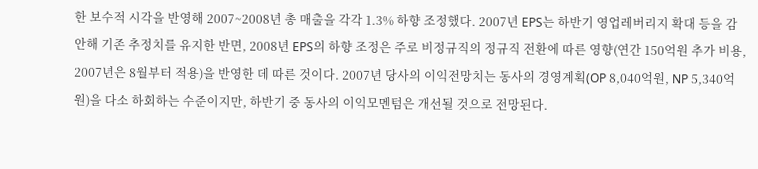한 보수적 시각을 반영해 2007~2008년 총 매출을 각각 1.3% 하향 조정했다. 2007년 EPS는 하반기 영업레버리지 확대 등을 감안해 기존 추정치를 유지한 반면, 2008년 EPS의 하향 조정은 주로 비정규직의 정규직 전환에 따른 영향(연간 150억원 추가 비용, 2007년은 8월부터 적용)을 반영한 데 따른 것이다. 2007년 당사의 이익전망치는 동사의 경영계획(OP 8,040억원, NP 5,340억원)을 다소 하회하는 수준이지만, 하반기 중 동사의 이익모멘텀은 개선될 것으로 전망된다.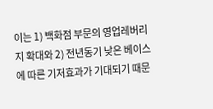이는 1) 백화점 부문의 영업레버리지 확대와 2) 전년동기 낮은 베이스에 따른 기저효과가 기대되기 때문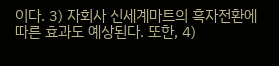이다. 3) 자회사 신세계마트의 흑자전환에 따른 효과도 예상된다. 또한, 4)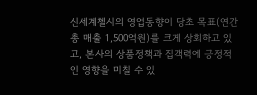신세계첼시의 영업동향이 당초 목표(연간 총 매출 1,500억원)를 크게 상회하고 있고, 본사의 상품정책과 집객력에 긍정적인 영향을 미칠 수 있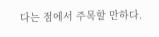다는 점에서 주목할 만하다.